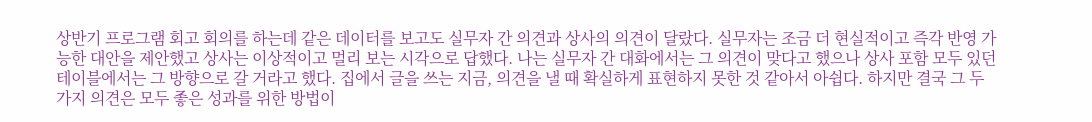상반기 프로그램 회고 회의를 하는데 같은 데이터를 보고도 실무자 간 의견과 상사의 의견이 달랐다. 실무자는 조금 더 현실적이고 즉각 반영 가능한 대안을 제안했고 상사는 이상적이고 멀리 보는 시각으로 답했다. 나는 실무자 간 대화에서는 그 의견이 맞다고 했으나 상사 포함 모두 있던 테이블에서는 그 방향으로 갈 거라고 했다. 집에서 글을 쓰는 지금, 의견을 낼 때 확실하게 표현하지 못한 것 같아서 아쉽다. 하지만 결국 그 두가지 의견은 모두 좋은 성과를 위한 방법이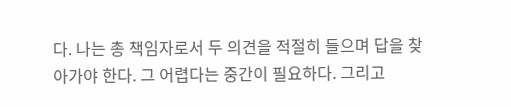다. 나는 총 책임자로서 두 의견을 적절히 들으며 답을 찾아가야 한다. 그 어렵다는 중간이 필요하다. 그리고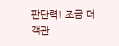판단력! 조금 더 객관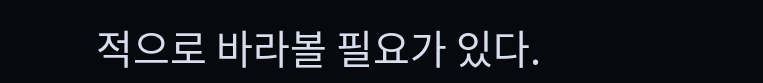적으로 바라볼 필요가 있다.